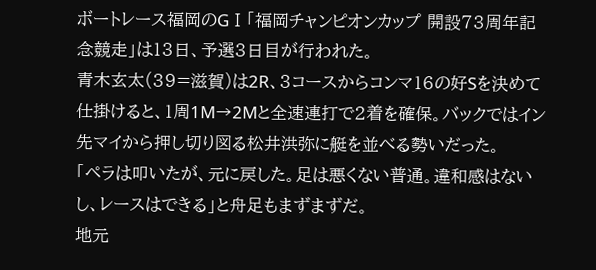ボートレース福岡のGⅠ「福岡チャンピオンカップ 開設73周年記念競走」は13日、予選3日目が行われた。
青木玄太(39=滋賀)は2R、3コースからコンマ16の好Sを決めて仕掛けると、1周1M→2Mと全速連打で2着を確保。バックではイン先マイから押し切り図る松井洪弥に艇を並べる勢いだった。
「ペラは叩いたが、元に戻した。足は悪くない普通。違和感はないし、レースはできる」と舟足もまずまずだ。
地元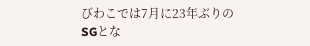びわこでは7月に23年ぶりのSGとな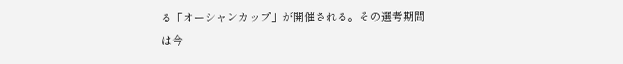る「オーシャンカップ」が開催される。その選考期間は今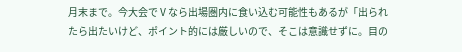月末まで。今大会でⅤなら出場圏内に食い込む可能性もあるが「出られたら出たいけど、ポイント的には厳しいので、そこは意識せずに。目の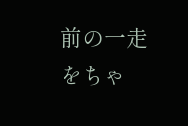前の一走をちゃ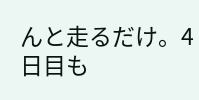んと走るだけ。4日目も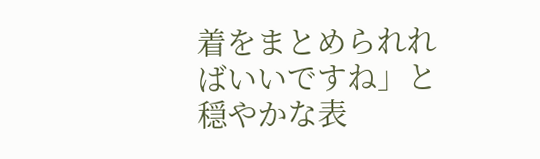着をまとめられればいいですね」と穏やかな表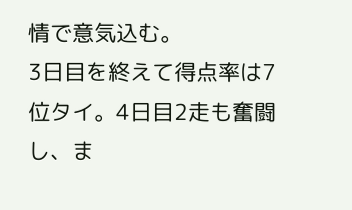情で意気込む。
3日目を終えて得点率は7位タイ。4日目2走も奮闘し、ま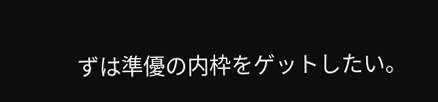ずは準優の内枠をゲットしたい。